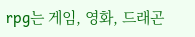rpg는 게임, 영화, 드래곤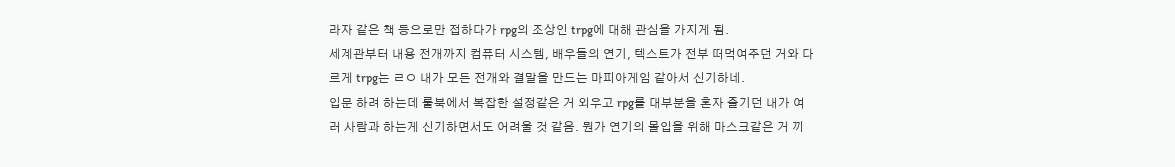라자 같은 책 등으로만 접하다가 rpg의 조상인 trpg에 대해 관심을 가지게 됨.
세계관부터 내용 전개까지 컴퓨터 시스템, 배우들의 연기, 텍스트가 전부 떠먹여주던 거와 다르게 trpg는 ㄹㅇ 내가 모든 전개와 결말을 만드는 마피아게임 같아서 신기하네.
입문 하려 하는데 룰북에서 복잡한 설정같은 거 외우고 rpg를 대부분을 혼자 즐기던 내가 여러 사람과 하는게 신기하면서도 어려울 것 같음. 뭔가 연기의 몰입을 위해 마스크같은 거 끼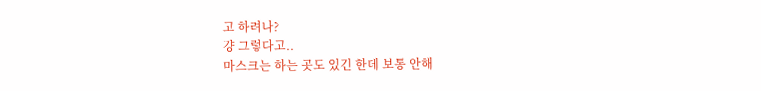고 하려나?
걍 그렇다고..
마스크는 하는 곳도 있긴 한데 보통 안해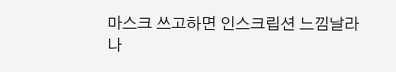마스크 쓰고하면 인스크립션 느낌날라나